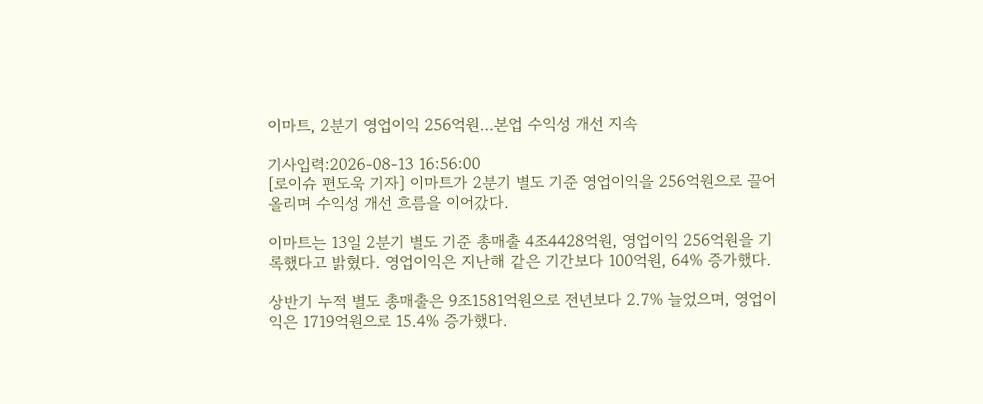이마트, 2분기 영업이익 256억원…본업 수익성 개선 지속

기사입력:2026-08-13 16:56:00
[로이슈 편도욱 기자] 이마트가 2분기 별도 기준 영업이익을 256억원으로 끌어올리며 수익성 개선 흐름을 이어갔다.

이마트는 13일 2분기 별도 기준 총매출 4조4428억원, 영업이익 256억원을 기록했다고 밝혔다. 영업이익은 지난해 같은 기간보다 100억원, 64% 증가했다.

상반기 누적 별도 총매출은 9조1581억원으로 전년보다 2.7% 늘었으며, 영업이익은 1719억원으로 15.4% 증가했다.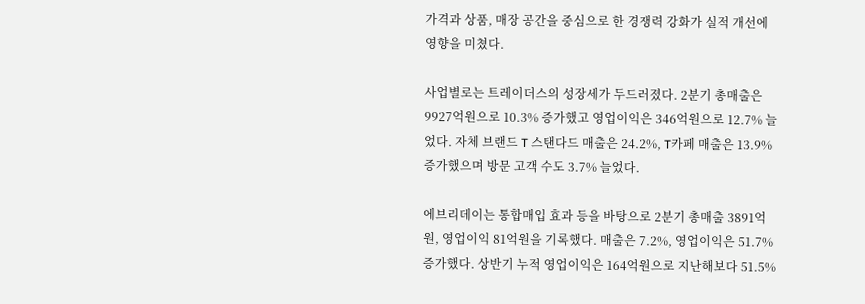가격과 상품, 매장 공간을 중심으로 한 경쟁력 강화가 실적 개선에 영향을 미쳤다.

사업별로는 트레이더스의 성장세가 두드러졌다. 2분기 총매출은 9927억원으로 10.3% 증가했고 영업이익은 346억원으로 12.7% 늘었다. 자체 브랜드 T 스탠다드 매출은 24.2%, T카페 매출은 13.9% 증가했으며 방문 고객 수도 3.7% 늘었다.

에브리데이는 통합매입 효과 등을 바탕으로 2분기 총매출 3891억원, 영업이익 81억원을 기록했다. 매출은 7.2%, 영업이익은 51.7% 증가했다. 상반기 누적 영업이익은 164억원으로 지난해보다 51.5%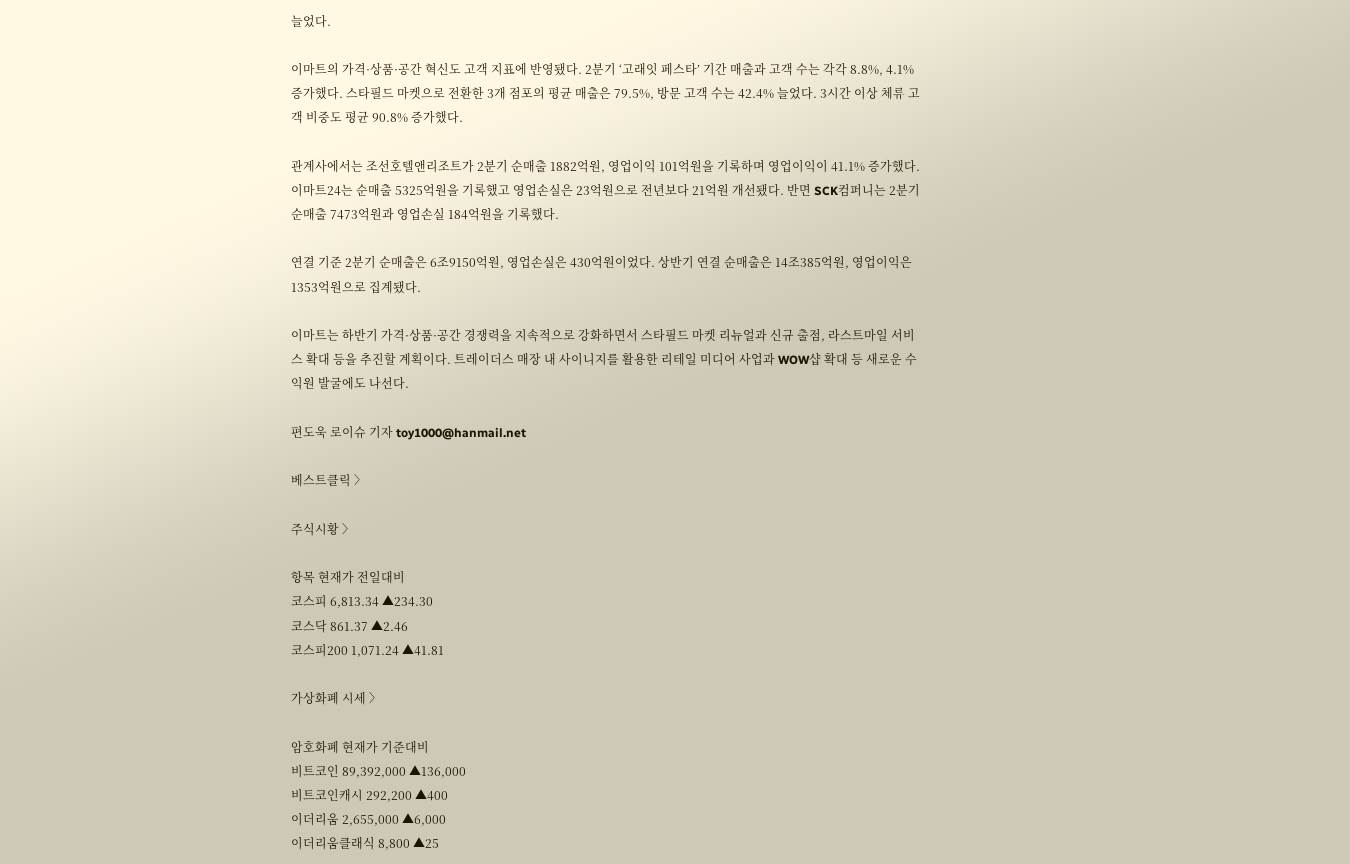늘었다.

이마트의 가격·상품·공간 혁신도 고객 지표에 반영됐다. 2분기 ‘고래잇 페스타’ 기간 매출과 고객 수는 각각 8.8%, 4.1% 증가했다. 스타필드 마켓으로 전환한 3개 점포의 평균 매출은 79.5%, 방문 고객 수는 42.4% 늘었다. 3시간 이상 체류 고객 비중도 평균 90.8% 증가했다.

관계사에서는 조선호텔앤리조트가 2분기 순매출 1882억원, 영업이익 101억원을 기록하며 영업이익이 41.1% 증가했다. 이마트24는 순매출 5325억원을 기록했고 영업손실은 23억원으로 전년보다 21억원 개선됐다. 반면 SCK컴퍼니는 2분기 순매출 7473억원과 영업손실 184억원을 기록했다.

연결 기준 2분기 순매출은 6조9150억원, 영업손실은 430억원이었다. 상반기 연결 순매출은 14조385억원, 영업이익은 1353억원으로 집계됐다.

이마트는 하반기 가격·상품·공간 경쟁력을 지속적으로 강화하면서 스타필드 마켓 리뉴얼과 신규 출점, 라스트마일 서비스 확대 등을 추진할 계획이다. 트레이더스 매장 내 사이니지를 활용한 리테일 미디어 사업과 WOW샵 확대 등 새로운 수익원 발굴에도 나선다.

편도욱 로이슈 기자 toy1000@hanmail.net

베스트클릭 〉

주식시황 〉

항목 현재가 전일대비
코스피 6,813.34 ▲234.30
코스닥 861.37 ▲2.46
코스피200 1,071.24 ▲41.81

가상화폐 시세 〉

암호화폐 현재가 기준대비
비트코인 89,392,000 ▲136,000
비트코인캐시 292,200 ▲400
이더리움 2,655,000 ▲6,000
이더리움클래식 8,800 ▲25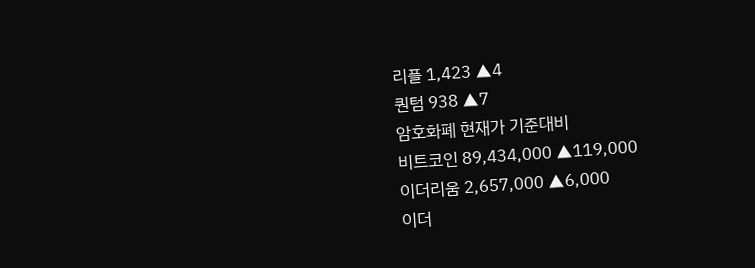리플 1,423 ▲4
퀀텀 938 ▲7
암호화폐 현재가 기준대비
비트코인 89,434,000 ▲119,000
이더리움 2,657,000 ▲6,000
이더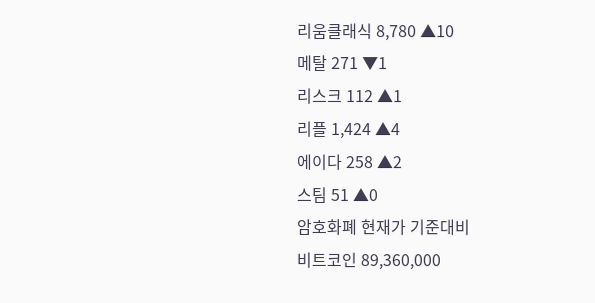리움클래식 8,780 ▲10
메탈 271 ▼1
리스크 112 ▲1
리플 1,424 ▲4
에이다 258 ▲2
스팀 51 ▲0
암호화폐 현재가 기준대비
비트코인 89,360,000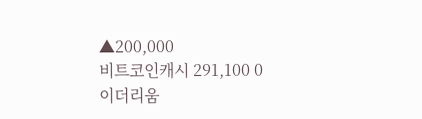▲200,000
비트코인캐시 291,100 0
이더리움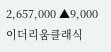2,657,000 ▲9,000
이더리움클래식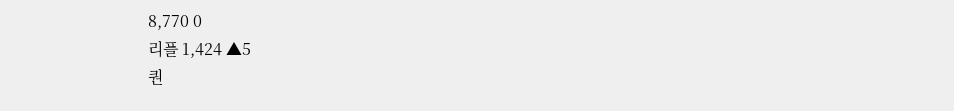8,770 0
리플 1,424 ▲5
퀀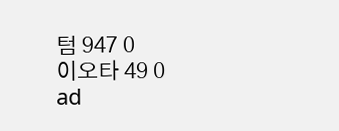텀 947 0
이오타 49 0
ad